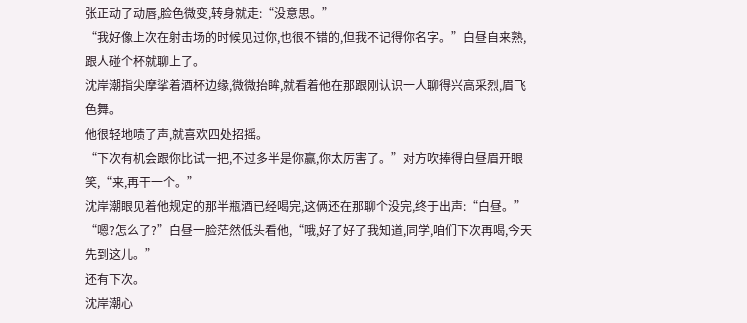张正动了动唇,脸色微变,转身就走:“没意思。”
“我好像上次在射击场的时候见过你,也很不错的,但我不记得你名字。”白昼自来熟,跟人碰个杯就聊上了。
沈岸潮指尖摩挲着酒杯边缘,微微抬眸,就看着他在那跟刚认识一人聊得兴高采烈,眉飞色舞。
他很轻地啧了声,就喜欢四处招摇。
“下次有机会跟你比试一把,不过多半是你赢,你太厉害了。”对方吹捧得白昼眉开眼笑,“来,再干一个。”
沈岸潮眼见着他规定的那半瓶酒已经喝完,这俩还在那聊个没完,终于出声:“白昼。”
“嗯?怎么了?”白昼一脸茫然低头看他,“哦,好了好了我知道,同学,咱们下次再喝,今天先到这儿。”
还有下次。
沈岸潮心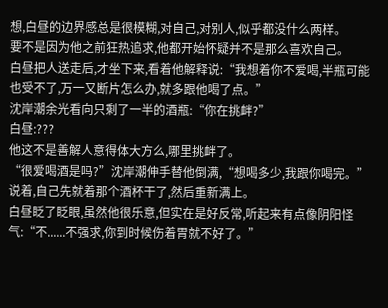想,白昼的边界感总是很模糊,对自己,对别人,似乎都没什么两样。
要不是因为他之前狂热追求,他都开始怀疑并不是那么喜欢自己。
白昼把人送走后,才坐下来,看着他解释说:“我想着你不爱喝,半瓶可能也受不了,万一又断片怎么办,就多跟他喝了点。”
沈岸潮余光看向只剩了一半的酒瓶:“你在挑衅?”
白昼:???
他这不是善解人意得体大方么,哪里挑衅了。
“很爱喝酒是吗?”沈岸潮伸手替他倒满,“想喝多少,我跟你喝完。”
说着,自己先就着那个酒杯干了,然后重新满上。
白昼眨了眨眼,虽然他很乐意,但实在是好反常,听起来有点像阴阳怪气:“不......不强求,你到时候伤着胃就不好了。”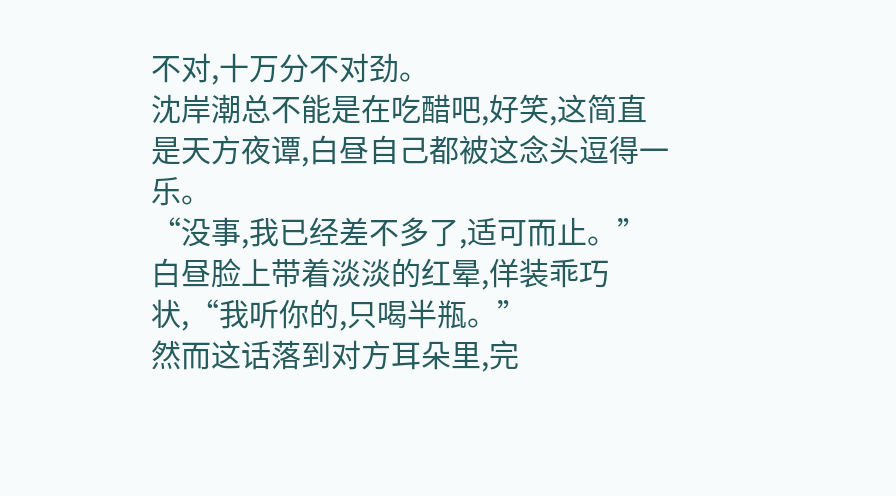不对,十万分不对劲。
沈岸潮总不能是在吃醋吧,好笑,这简直是天方夜谭,白昼自己都被这念头逗得一乐。
“没事,我已经差不多了,适可而止。”白昼脸上带着淡淡的红晕,佯装乖巧状,“我听你的,只喝半瓶。”
然而这话落到对方耳朵里,完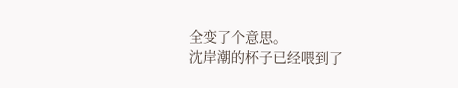全变了个意思。
沈岸潮的杯子已经喂到了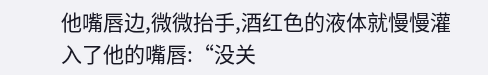他嘴唇边,微微抬手,酒红色的液体就慢慢灌入了他的嘴唇:“没关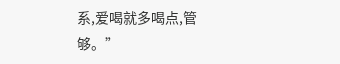系,爱喝就多喝点,管够。”